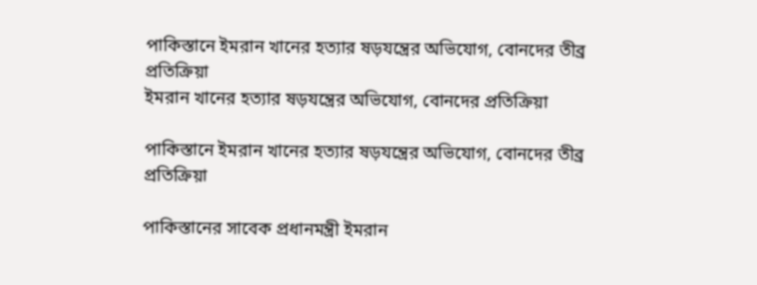পাকিস্তানে ইমরান খানের হত্যার ষড়যন্ত্রের অভিযোগ, বোনদের তীব্র প্রতিক্রিয়া
ইমরান খানের হত্যার ষড়যন্ত্রের অভিযোগ, বোনদের প্রতিক্রিয়া

পাকিস্তানে ইমরান খানের হত্যার ষড়যন্ত্রের অভিযোগ, বোনদের তীব্র প্রতিক্রিয়া

পাকিস্তানের সাবেক প্রধানমন্ত্রী ইমরান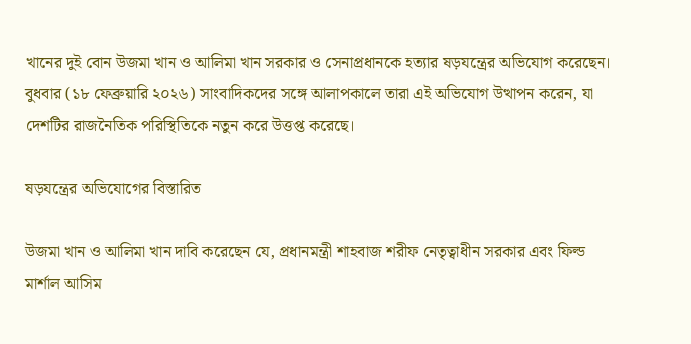খানের দুই বোন উজমা খান ও আলিমা খান সরকার ও সেনাপ্রধানকে হত্যার ষড়যন্ত্রের অভিযোগ করেছেন। বুধবার (১৮ ফেব্রুয়ারি ২০২৬) সাংবাদিকদের সঙ্গে আলাপকালে তারা এই অভিযোগ উত্থাপন করেন, যা দেশটির রাজনৈতিক পরিস্থিতিকে নতুন করে উত্তপ্ত করেছে।

ষড়যন্ত্রের অভিযোগের বিস্তারিত

উজমা খান ও আলিমা খান দাবি করেছেন যে, প্রধানমন্ত্রী শাহবাজ শরীফ নেতৃত্বাধীন সরকার এবং ফিল্ড মার্শাল আসিম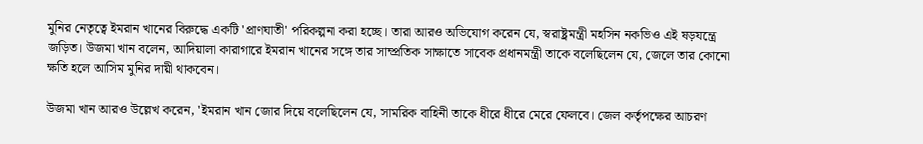মুনির নেতৃত্বে ইমরান খানের বিরুদ্ধে একটি 'প্রাণঘাতী' পরিকল্পনা করা হচ্ছে। তারা আরও অভিযোগ করেন যে, স্বরাষ্ট্রমন্ত্রী মহসিন নকভিও এই ষড়যন্ত্রে জড়িত। উজমা খান বলেন, আদিয়ালা কারাগারে ইমরান খানের সঙ্গে তার সাম্প্রতিক সাক্ষাতে সাবেক প্রধানমন্ত্রী তাকে বলেছিলেন যে, জেলে তার কোনো ক্ষতি হলে আসিম মুনির দায়ী থাকবেন।

উজমা খান আরও উল্লেখ করেন, 'ইমরান খান জোর দিয়ে বলেছিলেন যে, সামরিক বাহিনী তাকে ধীরে ধীরে মেরে ফেলবে। জেল কর্তৃপক্ষের আচরণ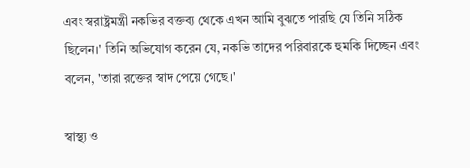এবং স্বরাষ্ট্রমন্ত্রী নকভির বক্তব্য থেকে এখন আমি বুঝতে পারছি যে তিনি সঠিক ছিলেন।' তিনি অভিযোগ করেন যে, নকভি তাদের পরিবারকে হুমকি দিচ্ছেন এবং বলেন, 'তারা রক্তের স্বাদ পেয়ে গেছে।'

স্বাস্থ্য ও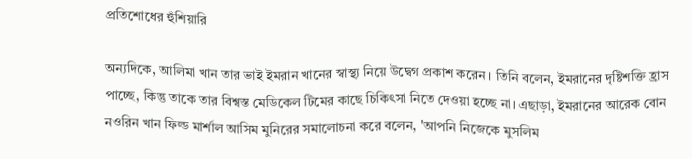প্রতিশোধের হুঁশিয়ারি

অন্যদিকে, আলিমা খান তার ভাই ইমরান খানের স্বাস্থ্য নিয়ে উদ্বেগ প্রকাশ করেন। তিনি বলেন, ইমরানের দৃষ্টিশক্তি হ্রাস পাচ্ছে, কিন্তু তাকে তার বিশ্বস্ত মেডিকেল টিমের কাছে চিকিৎসা নিতে দেওয়া হচ্ছে না। এছাড়া, ইমরানের আরেক বোন নওরিন খান ফিল্ড মার্শাল আসিম মুনিরের সমালোচনা করে বলেন, 'আপনি নিজেকে মুসলিম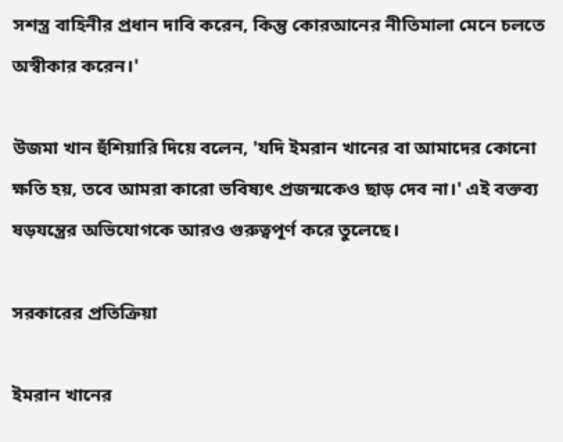সশস্ত্র বাহিনীর প্রধান দাবি করেন, কিন্তু কোরআনের নীতিমালা মেনে চলতে অস্বীকার করেন।'

উজমা খান হুঁশিয়ারি দিয়ে বলেন, 'যদি ইমরান খানের বা আমাদের কোনো ক্ষতি হয়, তবে আমরা কারো ভবিষ্যৎ প্রজন্মকেও ছাড় দেব না।' এই বক্তব্য ষড়যন্ত্রের অভিযোগকে আরও গুরুত্বপূর্ণ করে তুলেছে।

সরকারের প্রতিক্রিয়া

ইমরান খানের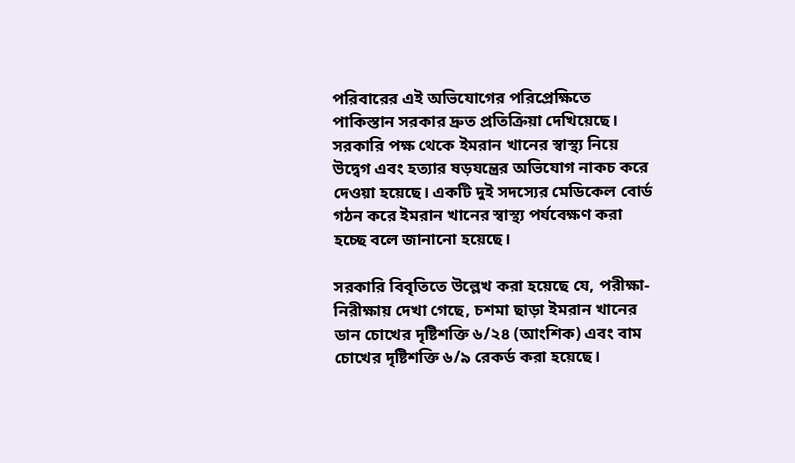পরিবারের এই অভিযোগের পরিপ্রেক্ষিতে পাকিস্তান সরকার দ্রুত প্রতিক্রিয়া দেখিয়েছে। সরকারি পক্ষ থেকে ইমরান খানের স্বাস্থ্য নিয়ে উদ্বেগ এবং হত্যার ষড়যন্ত্রের অভিযোগ নাকচ করে দেওয়া হয়েছে। একটি দুই সদস্যের মেডিকেল বোর্ড গঠন করে ইমরান খানের স্বাস্থ্য পর্যবেক্ষণ করা হচ্ছে বলে জানানো হয়েছে।

সরকারি বিবৃতিতে উল্লেখ করা হয়েছে যে, পরীক্ষা-নিরীক্ষায় দেখা গেছে, চশমা ছাড়া ইমরান খানের ডান চোখের দৃষ্টিশক্তি ৬/২৪ (আংশিক) এবং বাম চোখের দৃষ্টিশক্তি ৬/৯ রেকর্ড করা হয়েছে।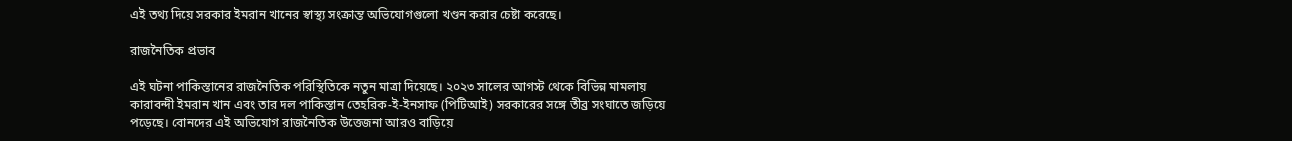এই তথ্য দিয়ে সরকার ইমরান খানের স্বাস্থ্য সংক্রান্ত অভিযোগগুলো খণ্ডন করার চেষ্টা করেছে।

রাজনৈতিক প্রভাব

এই ঘটনা পাকিস্তানের রাজনৈতিক পরিস্থিতিকে নতুন মাত্রা দিয়েছে। ২০২৩ সালের আগস্ট থেকে বিভিন্ন মামলায় কারাবন্দী ইমরান খান এবং তার দল পাকিস্তান তেহরিক-ই-ইনসাফ (পিটিআই) সরকারের সঙ্গে তীব্র সংঘাতে জড়িয়ে পড়েছে। বোনদের এই অভিযোগ রাজনৈতিক উত্তেজনা আরও বাড়িয়ে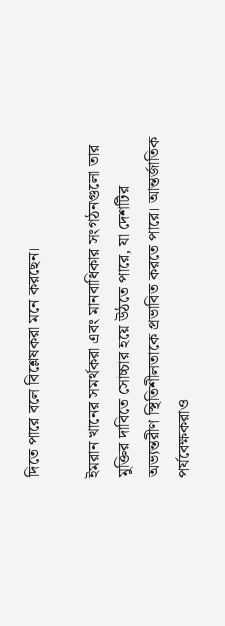দিতে পারে বলে বিশ্লেষকরা মনে করছেন।

ইমরান খানের সমর্থকরা এবং মানবাধিকার সংগঠনগুলো তার মুক্তির দাবিতে সোচ্চার হয়ে উঠতে পারে, যা দেশটির অভ্যন্তরীণ স্থিতিশীলতাকে প্রভাবিত করতে পারে। আন্তর্জাতিক পর্যবেক্ষকরাও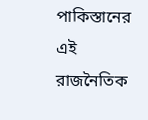পাকিস্তানের এই রাজনৈতিক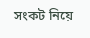সংকট নিয়ে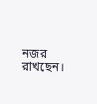নজর রাখছেন।